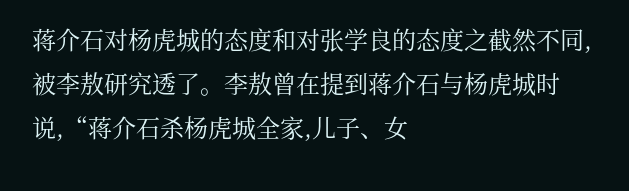蒋介石对杨虎城的态度和对张学良的态度之截然不同,被李敖研究透了。李敖曾在提到蒋介石与杨虎城时说,“蒋介石杀杨虎城全家,儿子、女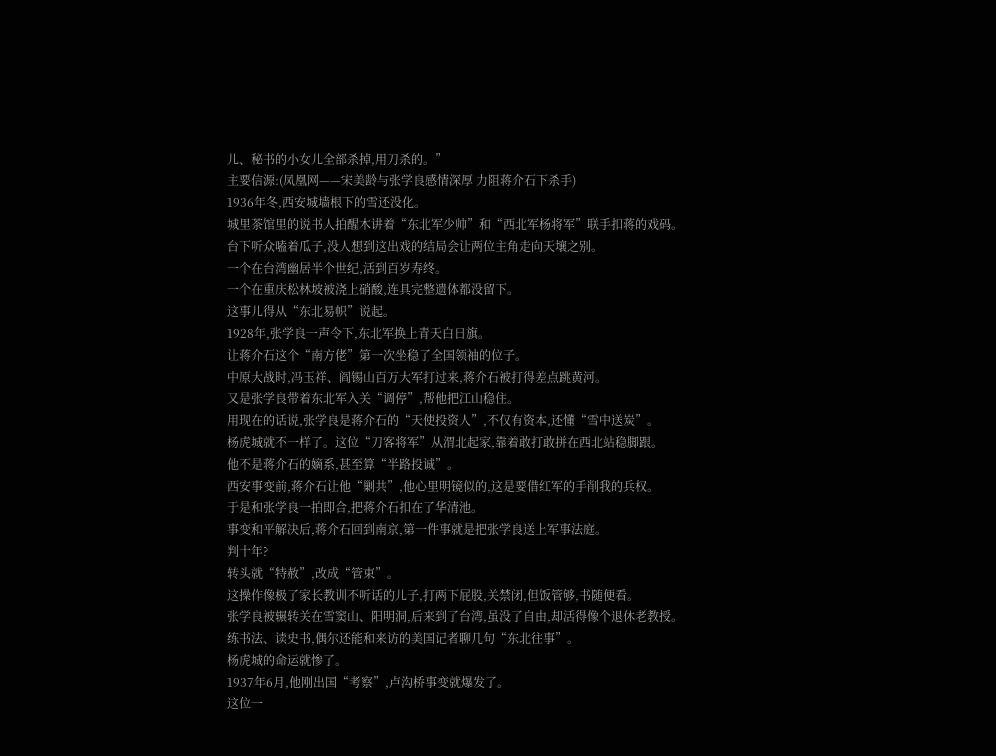儿、秘书的小女儿全部杀掉,用刀杀的。”
主要信源:(凤凰网——宋美龄与张学良感情深厚 力阻蒋介石下杀手)
1936年冬,西安城墙根下的雪还没化。
城里茶馆里的说书人拍醒木讲着“东北军少帅”和“西北军杨将军”联手扣蒋的戏码。
台下听众嗑着瓜子,没人想到这出戏的结局会让两位主角走向天壤之别。
一个在台湾幽居半个世纪,活到百岁寿终。
一个在重庆松林坡被浇上硝酸,连具完整遗体都没留下。
这事儿得从“东北易帜”说起。
1928年,张学良一声令下,东北军换上青天白日旗。
让蒋介石这个“南方佬”第一次坐稳了全国领袖的位子。
中原大战时,冯玉祥、阎锡山百万大军打过来,蒋介石被打得差点跳黄河。
又是张学良带着东北军入关“调停”,帮他把江山稳住。
用现在的话说,张学良是蒋介石的“天使投资人”,不仅有资本,还懂“雪中送炭”。
杨虎城就不一样了。这位“刀客将军”从渭北起家,靠着敢打敢拼在西北站稳脚跟。
他不是蒋介石的嫡系,甚至算“半路投诚”。
西安事变前,蒋介石让他“剿共”,他心里明镜似的,这是要借红军的手削我的兵权。
于是和张学良一拍即合,把蒋介石扣在了华清池。
事变和平解决后,蒋介石回到南京,第一件事就是把张学良送上军事法庭。
判十年?
转头就“特赦”,改成“管束”。
这操作像极了家长教训不听话的儿子,打两下屁股,关禁闭,但饭管够,书随便看。
张学良被辗转关在雪窦山、阳明洞,后来到了台湾,虽没了自由,却活得像个退休老教授。
练书法、读史书,偶尔还能和来访的美国记者聊几句“东北往事”。
杨虎城的命运就惨了。
1937年6月,他刚出国“考察”,卢沟桥事变就爆发了。
这位一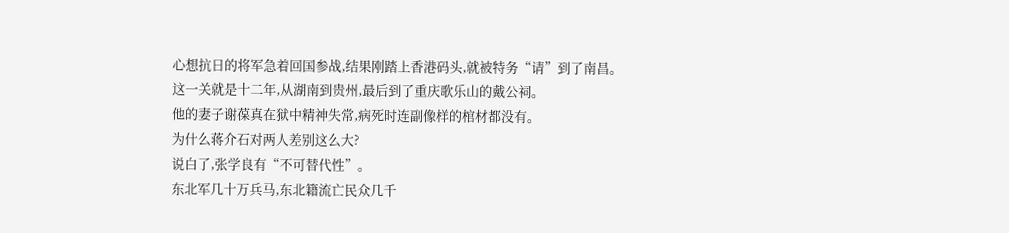心想抗日的将军急着回国参战,结果刚踏上香港码头,就被特务“请”到了南昌。
这一关就是十二年,从湖南到贵州,最后到了重庆歌乐山的戴公祠。
他的妻子谢葆真在狱中精神失常,病死时连副像样的棺材都没有。
为什么蒋介石对两人差别这么大?
说白了,张学良有“不可替代性”。
东北军几十万兵马,东北籍流亡民众几千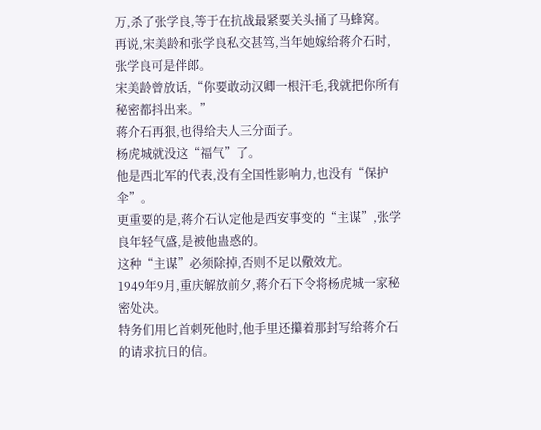万,杀了张学良,等于在抗战最紧要关头捅了马蜂窝。
再说,宋美龄和张学良私交甚笃,当年她嫁给蒋介石时,张学良可是伴郎。
宋美龄曾放话,“你要敢动汉卿一根汗毛,我就把你所有秘密都抖出来。”
蒋介石再狠,也得给夫人三分面子。
杨虎城就没这“福气”了。
他是西北军的代表,没有全国性影响力,也没有“保护伞”。
更重要的是,蒋介石认定他是西安事变的“主谋”,张学良年轻气盛,是被他蛊惑的。
这种“主谋”必须除掉,否则不足以儆效尤。
1949年9月,重庆解放前夕,蒋介石下令将杨虎城一家秘密处决。
特务们用匕首刺死他时,他手里还攥着那封写给蒋介石的请求抗日的信。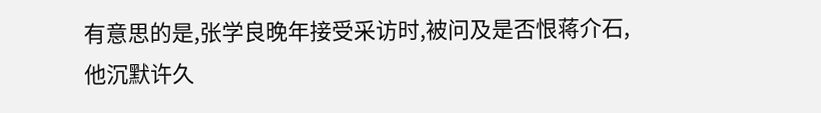有意思的是,张学良晚年接受采访时,被问及是否恨蒋介石,他沉默许久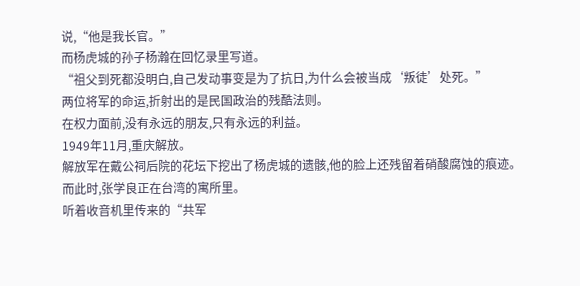说,“他是我长官。”
而杨虎城的孙子杨瀚在回忆录里写道。
“祖父到死都没明白,自己发动事变是为了抗日,为什么会被当成‘叛徒’处死。”
两位将军的命运,折射出的是民国政治的残酷法则。
在权力面前,没有永远的朋友,只有永远的利益。
1949年11月,重庆解放。
解放军在戴公祠后院的花坛下挖出了杨虎城的遗骸,他的脸上还残留着硝酸腐蚀的痕迹。
而此时,张学良正在台湾的寓所里。
听着收音机里传来的“共军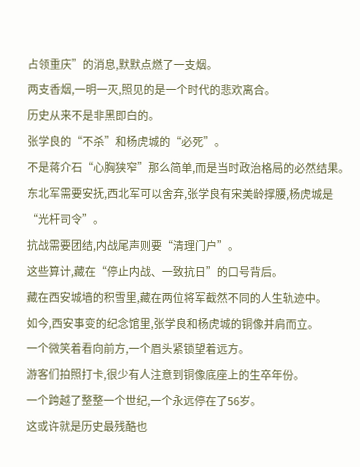占领重庆”的消息,默默点燃了一支烟。
两支香烟,一明一灭,照见的是一个时代的悲欢离合。
历史从来不是非黑即白的。
张学良的“不杀”和杨虎城的“必死”。
不是蒋介石“心胸狭窄”那么简单,而是当时政治格局的必然结果。
东北军需要安抚,西北军可以舍弃,张学良有宋美龄撑腰,杨虎城是“光杆司令”。
抗战需要团结,内战尾声则要“清理门户”。
这些算计,藏在“停止内战、一致抗日”的口号背后。
藏在西安城墙的积雪里,藏在两位将军截然不同的人生轨迹中。
如今,西安事变的纪念馆里,张学良和杨虎城的铜像并肩而立。
一个微笑着看向前方,一个眉头紧锁望着远方。
游客们拍照打卡,很少有人注意到铜像底座上的生卒年份。
一个跨越了整整一个世纪,一个永远停在了56岁。
这或许就是历史最残酷也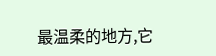最温柔的地方,它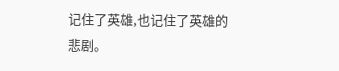记住了英雄,也记住了英雄的悲剧。